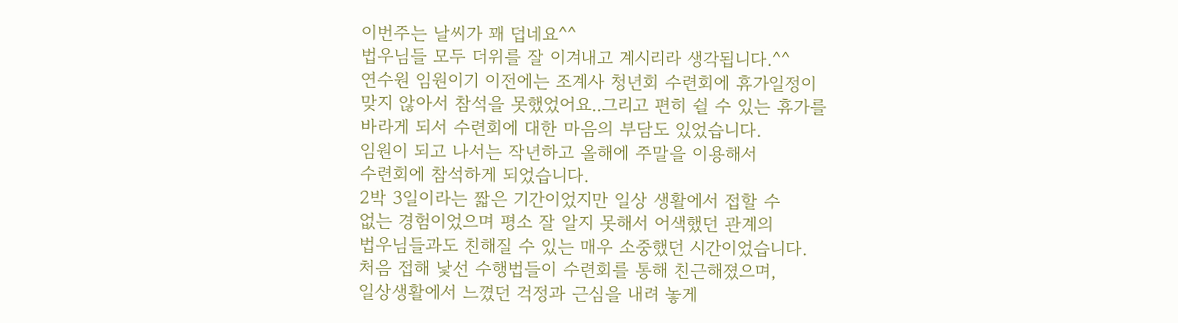이번주는 날씨가 꽤 덥네요^^
법우님들 모두 더위를 잘 이겨내고 계시리라 생각됩니다.^^
연수원 임원이기 이전에는 조계사 청년회 수련회에 휴가일정이
맞지 않아서 참석을 못했었어요..그리고 편히 쉴 수 있는 휴가를
바라게 되서 수련회에 대한 마음의 부담도 있었습니다.
임원이 되고 나서는 작년하고 올해에 주말을 이용해서
수련회에 참석하게 되었습니다.
2박 3일이라는 짧은 기간이었지만 일상 생활에서 접할 수
없는 경험이었으며 평소 잘 알지 못해서 어색했던 관계의
법우님들과도 친해질 수 있는 매우 소중했던 시간이었습니다.
처음 접해 낯선 수행법들이 수련회를 통해 친근해졌으며,
일상생활에서 느꼈던 걱정과 근심을 내려 놓게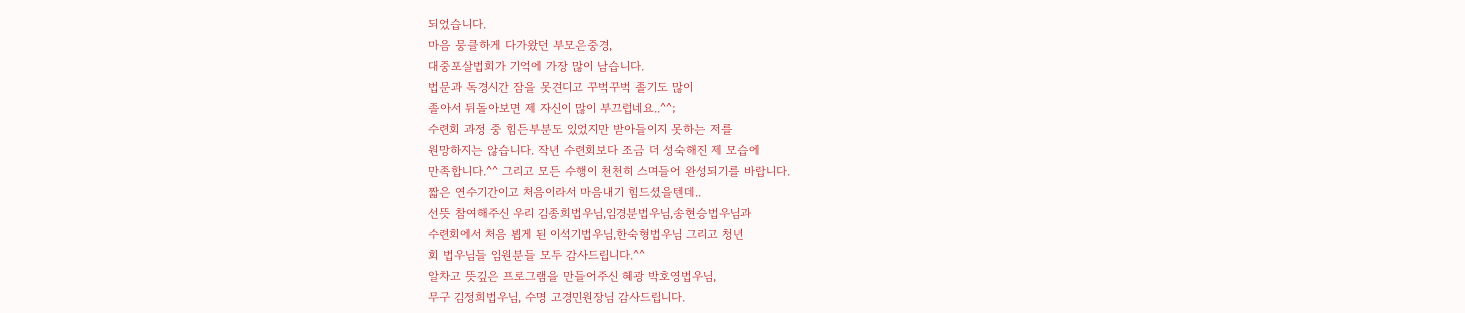되었습니다.
마음 뭉클하게 다가왔던 부모은중경,
대중포살법회가 기억에 가장 많이 남습니다.
법문과 독경시간 잠을 못견디고 꾸벅꾸벅 졸기도 많이
졸아서 뒤돌아보면 제 자신이 많이 부끄럽네요..^^;
수련회 과정 중 힘든부분도 있었지만 받아들이지 못하는 저를
원망하지는 않습니다. 작년 수련회보다 조금 더 성숙해진 제 모습에
만족합니다.^^ 그리고 모든 수행이 천천히 스며들어 완성되기를 바랍니다.
짧은 연수기간이고 처음이라서 마음내기 힘드셨을텐데..
선뜻 참여해주신 우리 김종희법우님,임경분법우님,송현승법우님과
수련회에서 처음 뵙게 된 이석기법우님,한숙형법우님 그리고 청년
회 법우님들 임원분들 모두 감사드립니다.^^
알차고 뜻깊은 프로그램을 만들어주신 혜광 박호영법우님,
무구 김정희법우님, 수명 고경민원장님 감사드립니다.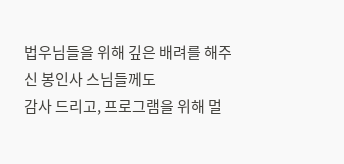법우님들을 위해 깊은 배려를 해주신 봉인사 스님들께도
감사 드리고, 프로그램을 위해 멀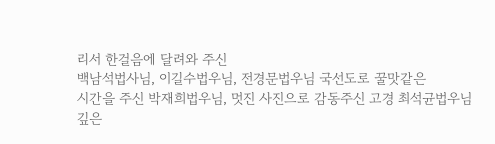리서 한걸음에 달려와 주신
백남석법사님, 이길수법우님, 전경문법우님 국선도로 꿀맛같은
시간을 주신 박재희법우님, 멋진 사진으로 감동주신 고경 최석균법우님
깊은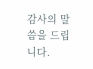감사의 말씀을 드립니다.